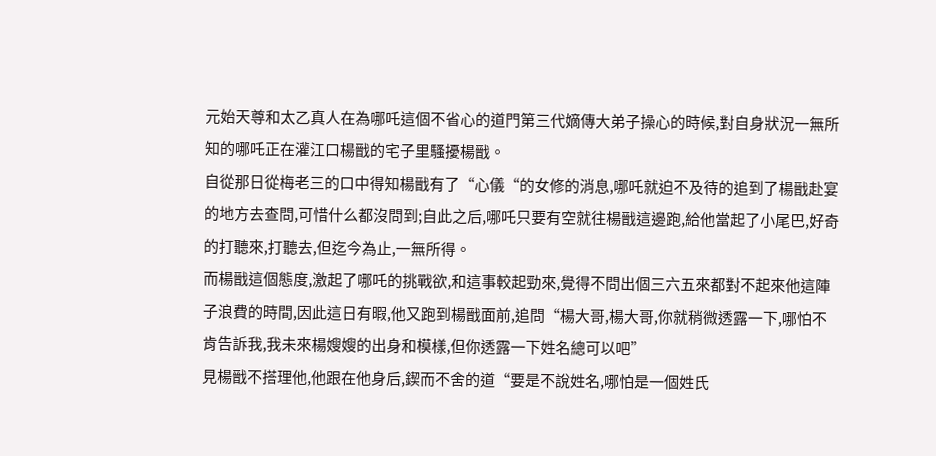元始天尊和太乙真人在為哪吒這個不省心的道門第三代嫡傳大弟子操心的時候,對自身狀況一無所知的哪吒正在灌江口楊戩的宅子里騷擾楊戩。
自從那日從梅老三的口中得知楊戩有了“心儀“的女修的消息,哪吒就迫不及待的追到了楊戩赴宴的地方去查問,可惜什么都沒問到;自此之后,哪吒只要有空就往楊戩這邊跑,給他當起了小尾巴,好奇的打聽來,打聽去,但迄今為止,一無所得。
而楊戩這個態度,激起了哪吒的挑戰欲,和這事較起勁來,覺得不問出個三六五來都對不起來他這陣子浪費的時間,因此這日有暇,他又跑到楊戩面前,追問“楊大哥,楊大哥,你就稍微透露一下,哪怕不肯告訴我,我未來楊嫂嫂的出身和模樣,但你透露一下姓名總可以吧”
見楊戩不搭理他,他跟在他身后,鍥而不舍的道“要是不說姓名,哪怕是一個姓氏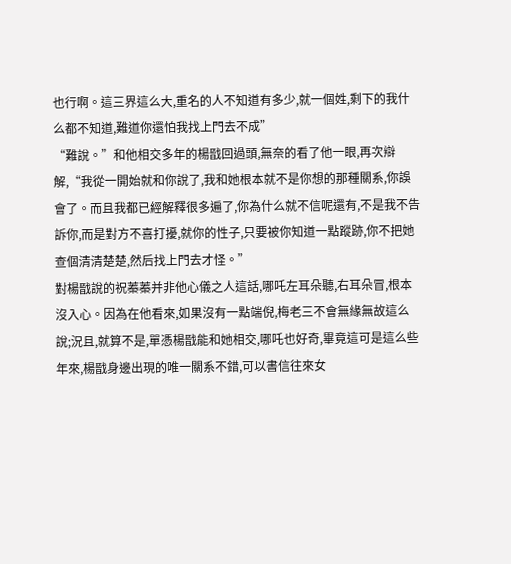也行啊。這三界這么大,重名的人不知道有多少,就一個姓,剩下的我什么都不知道,難道你還怕我找上門去不成”
“難說。”和他相交多年的楊戩回過頭,無奈的看了他一眼,再次辯解,“我從一開始就和你說了,我和她根本就不是你想的那種關系,你誤會了。而且我都已經解釋很多遍了,你為什么就不信呢還有,不是我不告訴你,而是對方不喜打擾,就你的性子,只要被你知道一點蹤跡,你不把她查個清清楚楚,然后找上門去才怪。”
對楊戩說的祝蓁蓁并非他心儀之人這話,哪吒左耳朵聽,右耳朵冒,根本沒入心。因為在他看來,如果沒有一點端倪,梅老三不會無緣無故這么說;況且,就算不是,單憑楊戩能和她相交,哪吒也好奇,畢竟這可是這么些年來,楊戩身邊出現的唯一關系不錯,可以書信往來女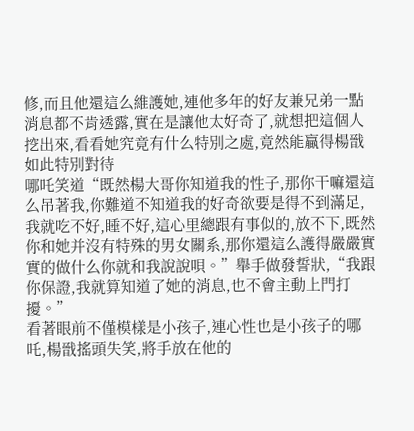修,而且他還這么維護她,連他多年的好友兼兄弟一點消息都不肯透露,實在是讓他太好奇了,就想把這個人挖出來,看看她究竟有什么特別之處,竟然能贏得楊戩如此特別對待
哪吒笑道“既然楊大哥你知道我的性子,那你干嘛還這么吊著我,你難道不知道我的好奇欲要是得不到滿足,我就吃不好,睡不好,這心里總跟有事似的,放不下,既然你和她并沒有特殊的男女關系,那你還這么護得嚴嚴實實的做什么你就和我說說唄。”舉手做發誓狀,“我跟你保證,我就算知道了她的消息,也不會主動上門打擾。”
看著眼前不僅模樣是小孩子,連心性也是小孩子的哪吒,楊戩搖頭失笑,將手放在他的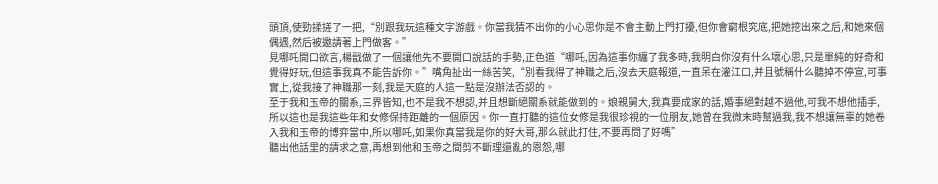頭頂,使勁揉搓了一把,“別跟我玩這種文字游戲。你當我猜不出你的小心思你是不會主動上門打擾,但你會窮根究底,把她挖出來之后,和她來個偶遇,然后被邀請著上門做客。”
見哪吒開口欲言,楊戩做了一個讓他先不要開口說話的手勢,正色道“哪吒,因為這事你纏了我多時,我明白你沒有什么壞心思,只是單純的好奇和覺得好玩,但這事我真不能告訴你。”嘴角扯出一絲苦笑,“別看我得了神職之后,沒去天庭報道,一直呆在灌江口,并且號稱什么聽掉不停宣,可事實上,從我接了神職那一刻,我是天庭的人這一點是沒辦法否認的。
至于我和玉帝的關系,三界皆知,也不是我不想認,并且想斷絕關系就能做到的。娘親舅大,我真要成家的話,婚事絕對越不過他,可我不想他插手,所以這也是我這些年和女修保持距離的一個原因。你一直打聽的這位女修是我很珍視的一位朋友,她曾在我微末時幫過我,我不想讓無辜的她卷入我和玉帝的博弈當中,所以哪吒,如果你真當我是你的好大哥,那么就此打住,不要再問了好嗎”
聽出他話里的請求之意,再想到他和玉帝之間剪不斷理還亂的恩怨,哪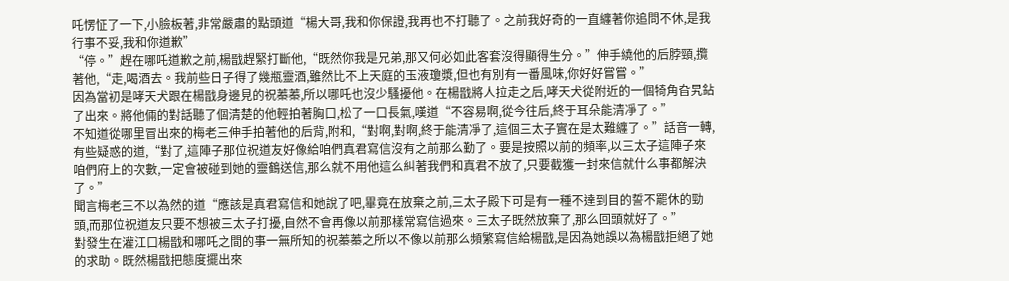吒愣怔了一下,小臉板著,非常嚴肅的點頭道“楊大哥,我和你保證,我再也不打聽了。之前我好奇的一直纏著你追問不休,是我行事不妥,我和你道歉”
“停。”趕在哪吒道歉之前,楊戩趕緊打斷他,“既然你我是兄弟,那又何必如此客套沒得顯得生分。”伸手繞他的后脖頸,攬著他,“走,喝酒去。我前些日子得了幾瓶靈酒,雖然比不上天庭的玉液瓊漿,但也有別有一番風味,你好好嘗嘗。”
因為當初是哮天犬跟在楊戩身邊見的祝蓁蓁,所以哪吒也沒少騷擾他。在楊戩將人拉走之后,哮天犬從附近的一個犄角旮旯鉆了出來。將他倆的對話聽了個清楚的他輕拍著胸口,松了一口長氣,嘆道“不容易啊,從今往后,終于耳朵能清凈了。”
不知道從哪里冒出來的梅老三伸手拍著他的后背,附和,“對啊,對啊,終于能清凈了,這個三太子實在是太難纏了。”話音一轉,有些疑惑的道,“對了,這陣子那位祝道友好像給咱們真君寫信沒有之前那么勤了。要是按照以前的頻率,以三太子這陣子來咱們府上的次數,一定會被碰到她的靈鶴送信,那么就不用他這么糾著我們和真君不放了,只要截獲一封來信就什么事都解決了。”
聞言梅老三不以為然的道“應該是真君寫信和她說了吧,畢竟在放棄之前,三太子殿下可是有一種不達到目的誓不罷休的勁頭,而那位祝道友只要不想被三太子打擾,自然不會再像以前那樣常寫信過來。三太子既然放棄了,那么回頭就好了。”
對發生在灌江口楊戩和哪吒之間的事一無所知的祝蓁蓁之所以不像以前那么頻繁寫信給楊戩,是因為她誤以為楊戩拒絕了她的求助。既然楊戩把態度擺出來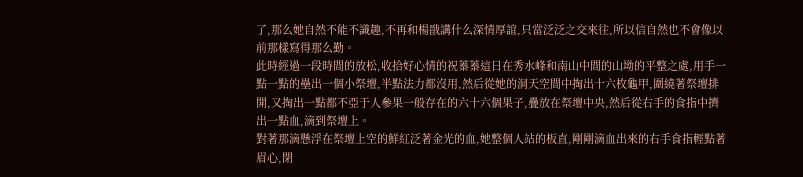了,那么她自然不能不識趣,不再和楊戩講什么深情厚誼,只當泛泛之交來往,所以信自然也不會像以前那樣寫得那么勤。
此時經過一段時間的放松,收拾好心情的祝蓁蓁這日在秀水峰和南山中間的山坳的平整之處,用手一點一點的壘出一個小祭壇,半點法力都沒用,然后從她的洞天空間中掏出十六枚龜甲,圍繞著祭壇排開,又掏出一點都不亞于人參果一般存在的六十六個果子,疊放在祭壇中央,然后從右手的食指中擠出一點血,滴到祭壇上。
對著那滴懸浮在祭壇上空的鮮紅泛著金光的血,她整個人站的板直,剛剛滴血出來的右手食指輕點著眉心,閉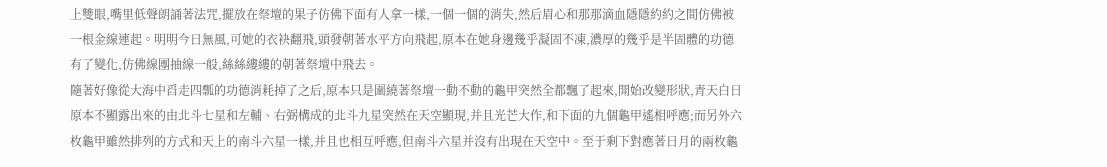上雙眼,嘴里低聲朗誦著法咒,擺放在祭壇的果子仿佛下面有人拿一樣,一個一個的消失,然后眉心和那那滴血隱隱約約之間仿佛被一根金線連起。明明今日無風,可她的衣袂翻飛,頭發朝著水平方向飛起,原本在她身邊幾乎凝固不凍,濃厚的幾乎是半固體的功德有了變化,仿佛線團抽線一般,絲絲縷縷的朝著祭壇中飛去。
隨著好像從大海中舀走四瓢的功德消耗掉了之后,原本只是圍繞著祭壇一動不動的龜甲突然全都飄了起來,開始改變形狀,青天白日原本不顯露出來的由北斗七星和左輔、右弼構成的北斗九星突然在天空顯現,并且光芒大作,和下面的九個龜甲遙相呼應;而另外六枚龜甲雖然排列的方式和天上的南斗六星一樣,并且也相互呼應,但南斗六星并沒有出現在天空中。至于剩下對應著日月的兩枚龜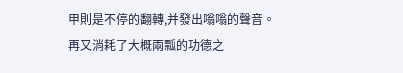甲則是不停的翻轉,并發出嗡嗡的聲音。
再又消耗了大概兩瓢的功德之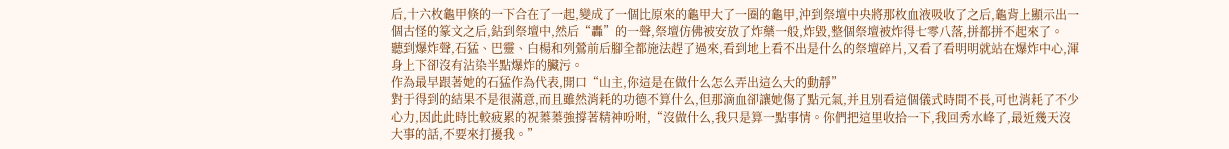后,十六枚龜甲倏的一下合在了一起,變成了一個比原來的龜甲大了一圈的龜甲,沖到祭壇中央將那枚血液吸收了之后,龜背上顯示出一個古怪的篆文之后,鉆到祭壇中,然后“轟”的一聲,祭壇仿佛被安放了炸藥一般,炸毀,整個祭壇被炸得七零八落,拼都拼不起來了。
聽到爆炸聲,石猛、巴靈、白楊和列鶯前后腳全都施法趕了過來,看到地上看不出是什么的祭壇碎片,又看了看明明就站在爆炸中心,渾身上下卻沒有沾染半點爆炸的臟污。
作為最早跟著她的石猛作為代表,開口“山主,你這是在做什么怎么弄出這么大的動靜”
對于得到的結果不是很滿意,而且雖然消耗的功德不算什么,但那滴血卻讓她傷了點元氣,并且別看這個儀式時間不長,可也消耗了不少心力,因此此時比較疲累的祝蓁蓁強撐著精神吩咐,“沒做什么,我只是算一點事情。你們把這里收拾一下,我回秀水峰了,最近幾天沒大事的話,不要來打擾我。”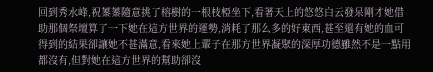回到秀水峰,祝蓁蓁隨意挑了榕樹的一根枝椏坐下,看著天上的悠悠白云發呆剛才她借助那個祭壇算了一下她在這方世界的運勢,消耗了那么多的好東西,甚至還有她的血可得到的結果卻讓她不甚滿意,看來她上輩子在那方世界凝聚的深厚功德雖然不是一點用都沒有,但對她在這方世界的幫助卻沒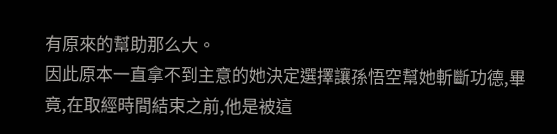有原來的幫助那么大。
因此原本一直拿不到主意的她決定選擇讓孫悟空幫她斬斷功德,畢竟,在取經時間結束之前,他是被這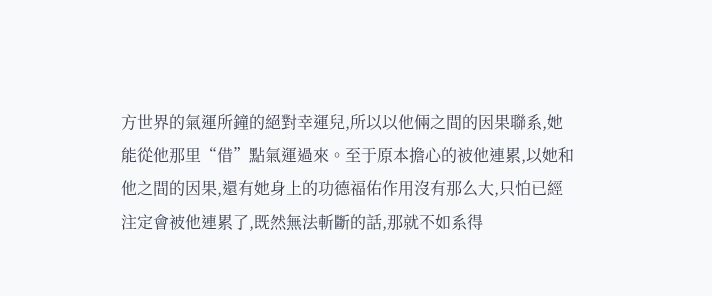方世界的氣運所鐘的絕對幸運兒,所以以他倆之間的因果聯系,她能從他那里“借”點氣運過來。至于原本擔心的被他連累,以她和他之間的因果,還有她身上的功德福佑作用沒有那么大,只怕已經注定會被他連累了,既然無法斬斷的話,那就不如系得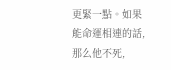更緊一點。如果能命運相連的話,那么他不死,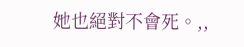她也絕對不會死。,,